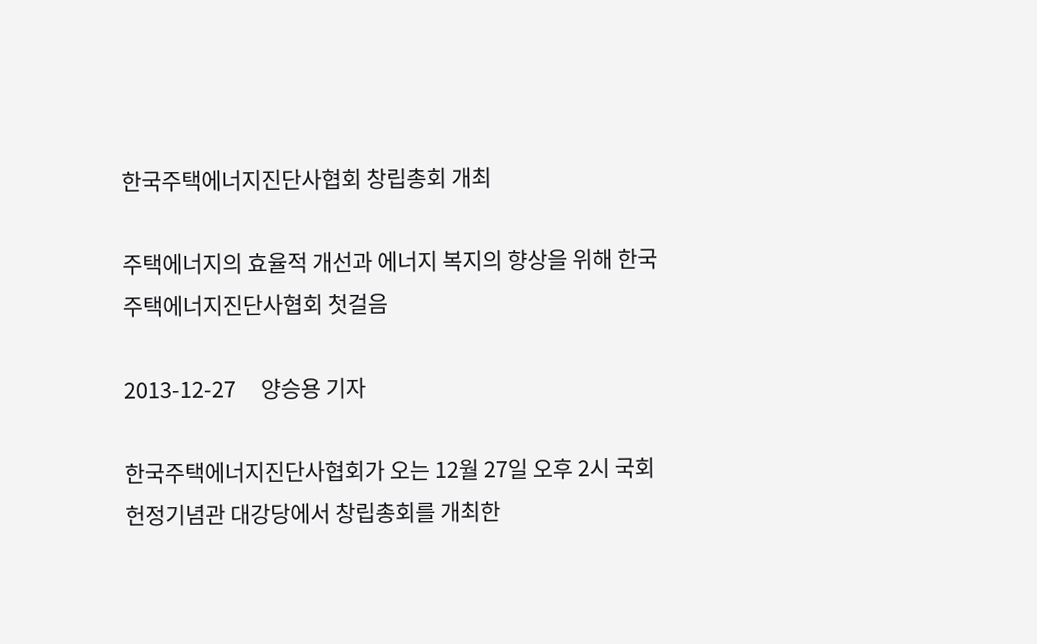한국주택에너지진단사협회 창립총회 개최

주택에너지의 효율적 개선과 에너지 복지의 향상을 위해 한국주택에너지진단사협회 첫걸음

2013-12-27     양승용 기자

한국주택에너지진단사협회가 오는 12월 27일 오후 2시 국회 헌정기념관 대강당에서 창립총회를 개최한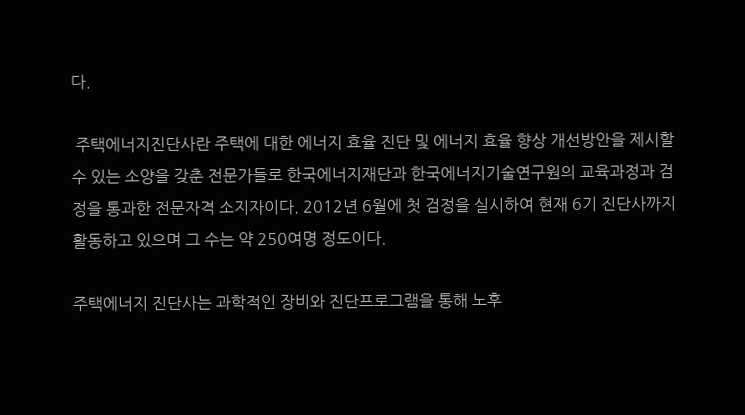다.

 주택에너지진단사란 주택에 대한 에너지 효율 진단 및 에너지 효율 향상 개선방안을 제시할 수 있는 소양을 갖춘 전문가들로 한국에너지재단과 한국에너지기술연구원의 교육과정과 검정을 통과한 전문자격 소지자이다. 2012년 6월에 첫 검정을 실시하여 현재 6기 진단사까지 활동하고 있으며 그 수는 약 250여명 정도이다.

주택에너지 진단사는 과학적인 장비와 진단프로그램을 통해 노후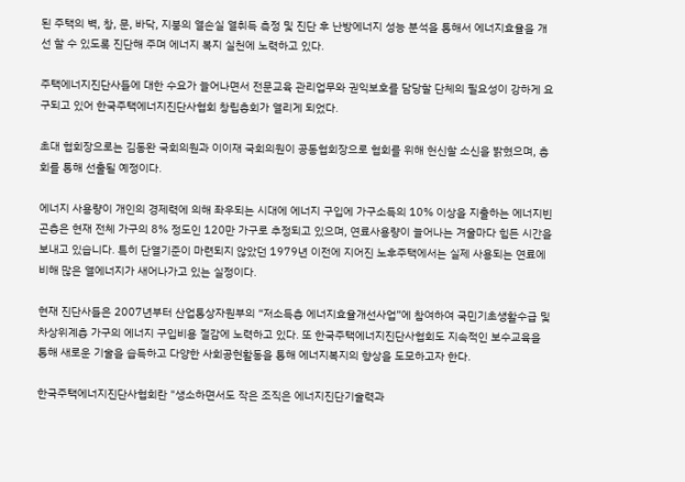된 주택의 벽, 창, 문, 바닥, 지붕의 열손실 열취득 측정 및 진단 후 난방에너지 성능 분석을 통해서 에너지효율을 개선 할 수 있도록 진단해 주며 에너지 복지 실천에 노력하고 있다.

주택에너지진단사들에 대한 수요가 늘어나면서 전문교육 관리업무와 권익보호를 담당할 단체의 필요성이 강하게 요구되고 있어 한국주택에너지진단사협회 창립총회가 열리게 되었다.

초대 협회장으로는 김동완 국회의원과 이이재 국회의원이 공동협회장으로 협회를 위해 헌신할 소신을 밝혔으며, 총회를 통해 선출될 예정이다.

에너지 사용량이 개인의 경제력에 의해 좌우되는 시대에 에너지 구입에 가구소득의 10% 이상을 지출하는 에너지빈곤층은 현재 전체 가구의 8% 정도인 120만 가구로 추정되고 있으며, 연료사용량이 늘어나는 겨울마다 힘든 시간을 보내고 있습니다. 특히 단열기준이 마련되지 않았던 1979년 이전에 지어진 노후주택에서는 실제 사용되는 연료에 비해 많은 열에너지가 새어나가고 있는 실정이다.

현재 진단사들은 2007년부터 산업통상자원부의 “저소득층 에너지효율개선사업”에 참여하여 국민기초생활수급 및 차상위계층 가구의 에너지 구입비용 절감에 노력하고 있다. 또 한국주택에너지진단사협회도 지속적인 보수교육을 통해 새로운 기술을 습득하고 다양한 사회공헌활동을 통해 에너지복지의 향상을 도모하고자 한다.

한국주택에너지진단사협회란 "생소하면서도 작은 조직은 에너지진단기술력과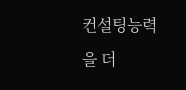컨설팅능력을 더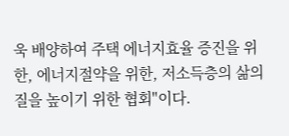욱 배양하여 주택 에너지효율 증진을 위한, 에너지절약을 위한, 저소득층의 삶의 질을 높이기 위한 협회"이다.